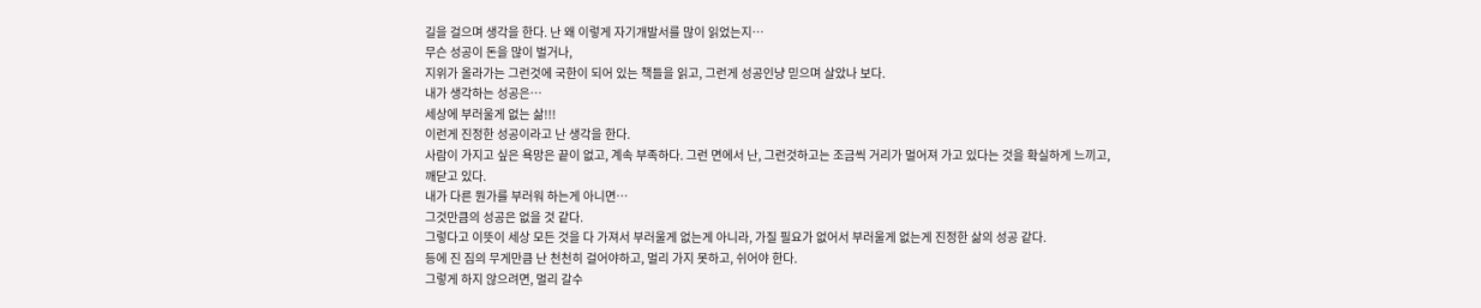길을 걸으며 생각을 한다. 난 왜 이렇게 자기개발서를 많이 읽었는지…
무슨 성공이 돈을 많이 벌거나,
지위가 올라가는 그런것에 국한이 되어 있는 책들을 읽고, 그런게 성공인냥 믿으며 살았나 보다.
내가 생각하는 성공은…
세상에 부러울게 없는 삶!!!
이런게 진정한 성공이라고 난 생각을 한다.
사람이 가지고 싶은 욕망은 끝이 없고, 계속 부족하다. 그런 면에서 난, 그런것하고는 조금씩 거리가 멀어져 가고 있다는 것을 확실하게 느끼고,
깨닫고 있다.
내가 다른 뭔가를 부러워 하는게 아니면…
그것만큼의 성공은 없을 것 같다.
그렇다고 이뜻이 세상 모든 것을 다 가져서 부러울게 없는게 아니라, 가질 필요가 없어서 부러울게 없는게 진정한 삶의 성공 같다.
등에 진 짐의 무게만큼 난 천천히 걸어야하고, 멀리 가지 못하고, 쉬어야 한다.
그렇게 하지 않으려면, 멀리 갈수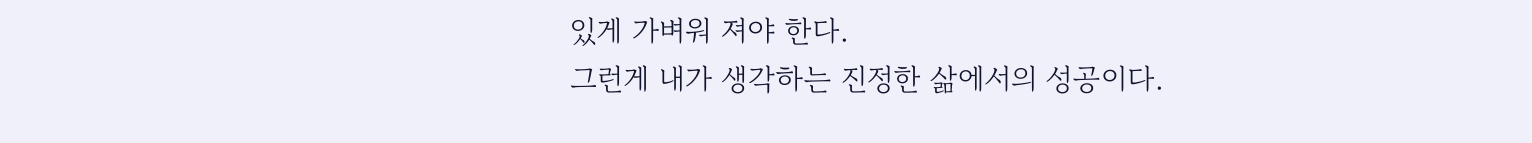있게 가벼워 져야 한다.
그런게 내가 생각하는 진정한 삶에서의 성공이다.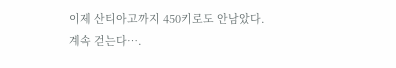이제 산티아고까지 450키로도 안남았다.
계속 걷는다….